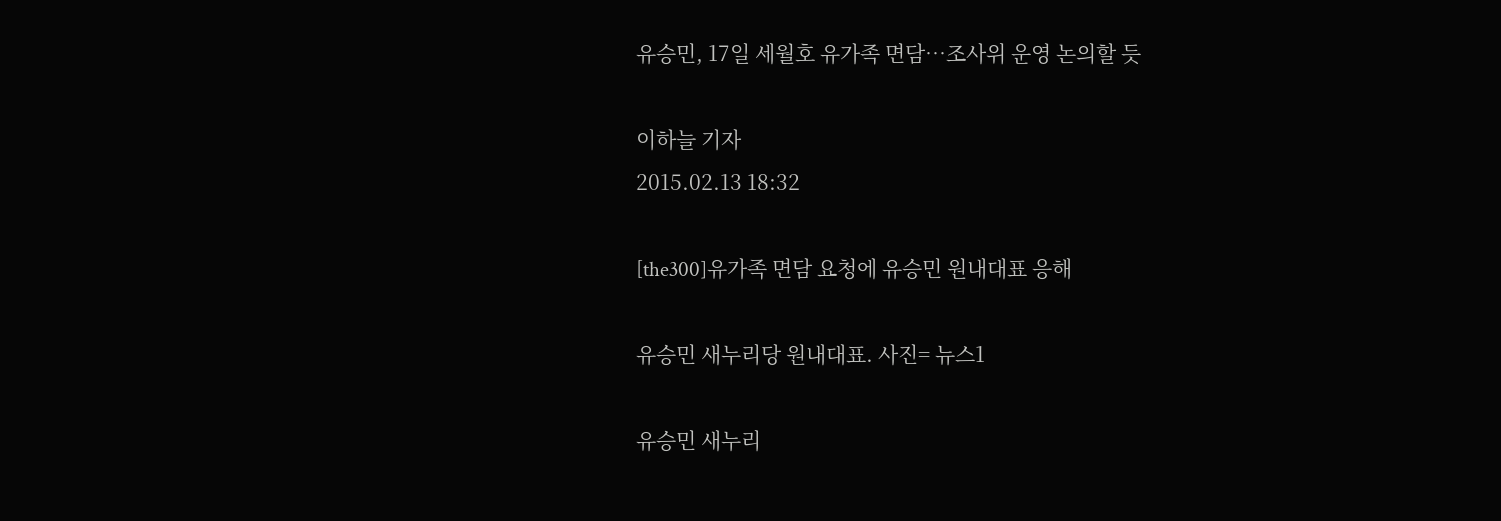유승민, 17일 세월호 유가족 면담…조사위 운영 논의할 듯

이하늘 기자
2015.02.13 18:32

[the300]유가족 면담 요청에 유승민 원내대표 응해

유승민 새누리당 원내대표. 사진= 뉴스1

유승민 새누리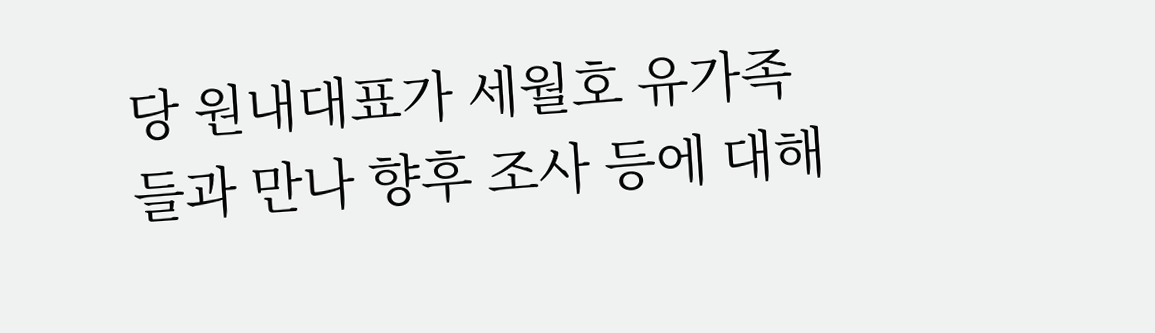당 원내대표가 세월호 유가족들과 만나 향후 조사 등에 대해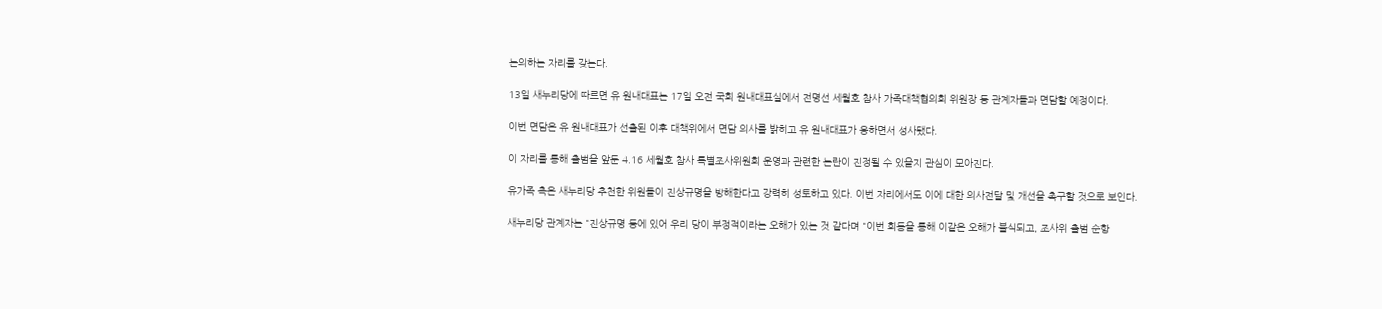논의하는 자리를 갖는다.

13일 새누리당에 따르면 유 원내대표는 17일 오전 국회 원내대표실에서 전명선 세월호 참사 가족대책협의회 위원장 등 관계자들과 면담할 예정이다.

이번 면담은 유 원내대표가 선출된 이후 대책위에서 면담 의사를 밝히고 유 원내대표가 응하면서 성사됐다.

이 자리를 통해 출범을 앞둔 4.16 세월호 참사 특별조사위원회 운영과 관련한 논란이 진정될 수 있을지 관심이 모아진다.

유가족 측은 새누리당 추천한 위원들이 진상규명을 방해한다고 강력히 성토하고 있다. 이번 자리에서도 이에 대한 의사전달 및 개선을 촉구할 것으로 보인다.

새누리당 관계자는 "진상규명 등에 있어 우리 당이 부정적이라는 오해가 있는 것 같다며 "이번 회동을 통해 이같은 오해가 불식되고, 조사위 출범 순항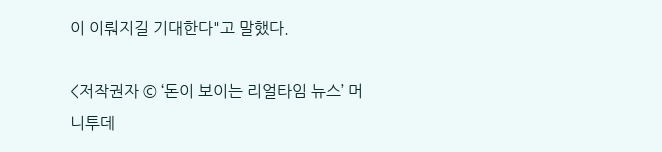이 이뤄지길 기대한다"고 말했다.

<저작권자 © ‘돈이 보이는 리얼타임 뉴스’ 머니투데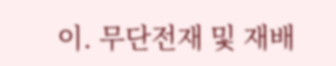이. 무단전재 및 재배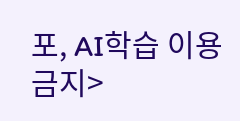포, AI학습 이용 금지>